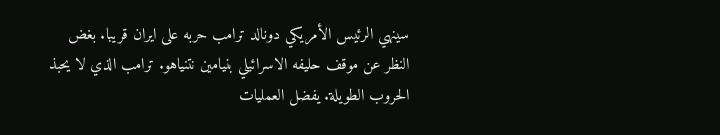سينهي الرئيس الأمريكي دونالد ترامب حربه على ايران قريبا. بغض النظر عن موقف حليفه الاسرائيلي بنيامين نتنياهو. ترامب الذي لا يحبذ الحروب الطويلة. يفضل العمليات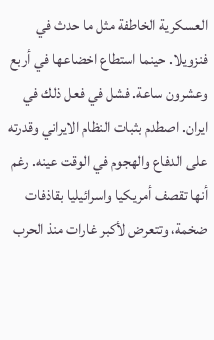العسكرية الخاطفة مثل ما حدث في فنزويلا. حينما استطاع اخضاعها في أربع وعشرون ساعة. فشل في فعل ذلك في ايران. اصطدم بثبات النظام الايراني وقدرته على الدفاع والهجوم في الوقت عينه. رغم أنها تقصف أمريكيا واسرائيليا بقاذفات ضخمة، وتتعرض لأكبر غارات منذ الحرب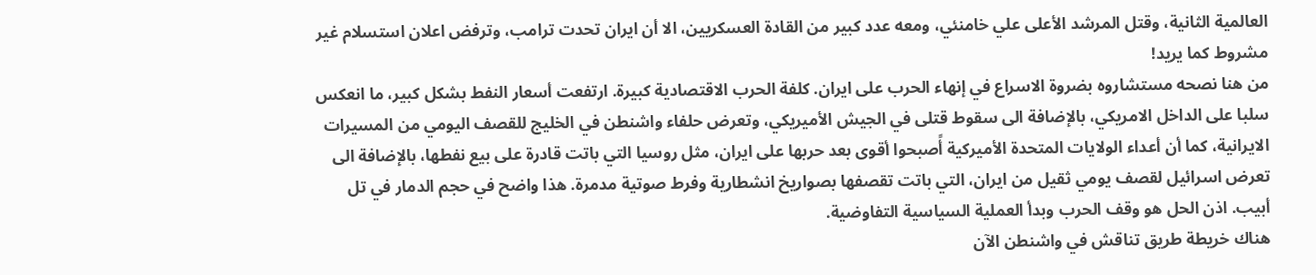العالمية الثانية، وقتل المرشد الأعلى علي خامنئي، ومعه عدد كبير من القادة العسكريين، الا أن ايران تحدت ترامب، وترفض اعلان استسلام غير مشروط كما يريد!
من هنا نصحه مستشاروه بضروة الاسراع في إنهاء الحرب على ايران. كلفة الحرب الاقتصادية كبيرة. ارتفعت أسعار النفط بشكل كبير، ما انعكس سلبا على الداخل الامريكي، بالإضافة الى سقوط قتلى في الجيش الأميريكي، وتعرض حلفاء واشنطن في الخليج للقصف اليومي من المسيرات الايرانية، كما أن أعداء الولايات المتحدة الأميركية أًصبحوا أقوى بعد حربها على ايران، مثل روسيا التي باتت قادرة على بيع نفطها، بالإضافة الى تعرض اسرائيل لقصف يومي ثقيل من ايران، التي باتت تقصفها بصواريخ انشطارية وفرط صوتية مدمرة. هذا واضح في حجم الدمار في تل أبيب. اذن الحل هو وقف الحرب وبدأ العملية السياسية التفاوضية.
هناك خريطة طريق تناقش في واشنطن الآن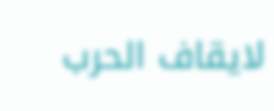لايقاف الحرب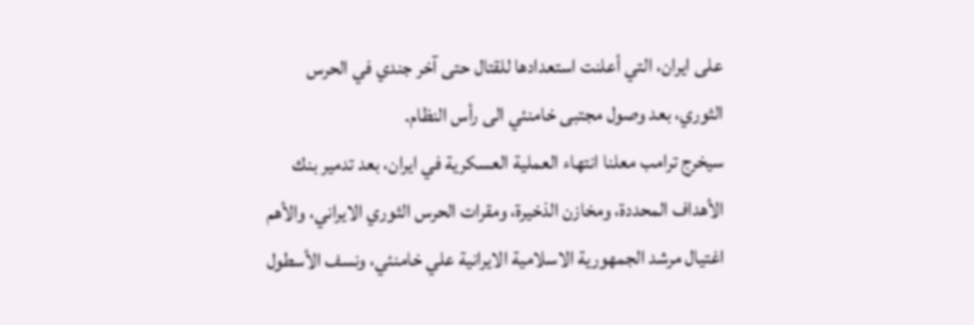على ايران، التي أعلنت استعدادها للقتال حتى آخر جندي في الحرس الثوري، بعد وصول مجتبى خامنئي الى رأس النظام.
سيخرج ترامب معلنا انتهاء العملية العسكرية في ايران، بعد تدمير بنك الأهداف المحددة، ومخازن الذخيرة، ومقرات الحرس الثوري الايراني، والأهم اغتيال مرشد الجمهورية الاسلامية الايرانية علي خامنئي، ونسف الأسطول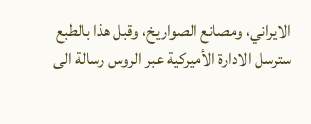الايراني، ومصانع الصواريخ، وقبل هذا بالطبع سترسل الادارة الأميركية عبر الروس رسالة الى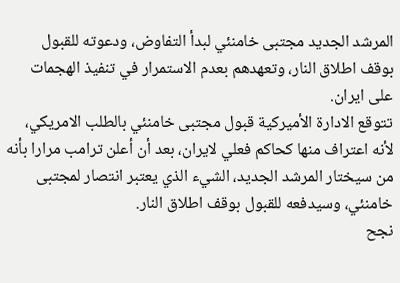المرشد الجديد مجتبى خامنئي لبدأ التفاوض، ودعوته للقبول بوقف اطلاق النار، وتعهدهم بعدم الاستمرار في تنفيذ الهجمات على ايران.
تتوقع الادارة الأميركية قبول مجتبى خامنئي بالطلب الامريكي، لأنه اعتراف منها كحاكم فعلي لايران، بعد أن أعلن ترامب مرارا بأنه من سيختار المرشد الجديد، الشيء الذي يعتبر انتصار لمجتبى خامنئي، وسيدفعه للقبول بوقف اطلاق النار.
نجح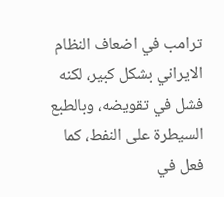ترامب في اضعاف النظام الايراني بشكل كبير، لكنه فشل في تقويضه، وبالطبع السيطرة على النفط، كما فعل في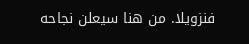فنزويلا. من هنا سيعلن نجاحه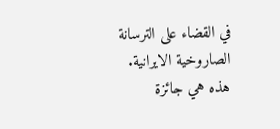في القضاء على الترسانة الصاروخية الايرانية. هذه هي جائزة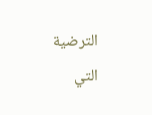الترضية التي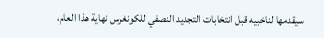سيقدمها لناخبيه قبل انتخابات التجديد النصفي للكونغرس نهاية هذا العام،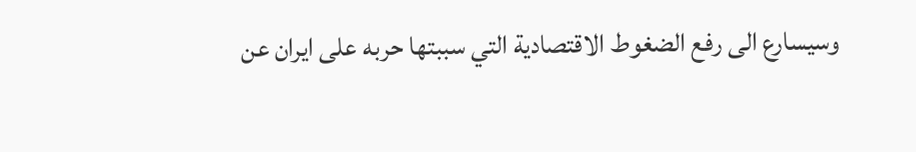وسيسارع الى رفع الضغوط الاقتصادية التي سببتها حربه على ايران عن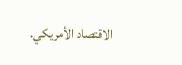الاقتصاد الأمريكي.